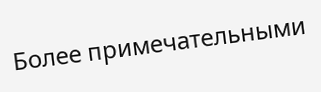Более примечательными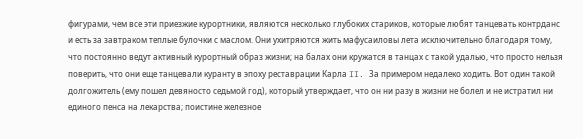фигурами, чем все эти приезжие курортники, являются несколько глубоких стариков, которые любят танцевать контрданс и есть за завтраком теплые булочки с маслом. Они ухитряются жить мафусаиловы лета исключительно благодаря тому, что постоянно ведут активный курортный образ жизни; на балах они кружатся в танцах с такой удалью, что просто нельзя поверить, что они еще танцевали куранту в эпоху реставрации Карла II. За примером недалеко ходить. Вот один такой долгожитель (ему пошел девяносто седьмой год), который утверждает, что он ни разу в жизни не болел и не истратил ни единого пенса на лекарства; поистине железное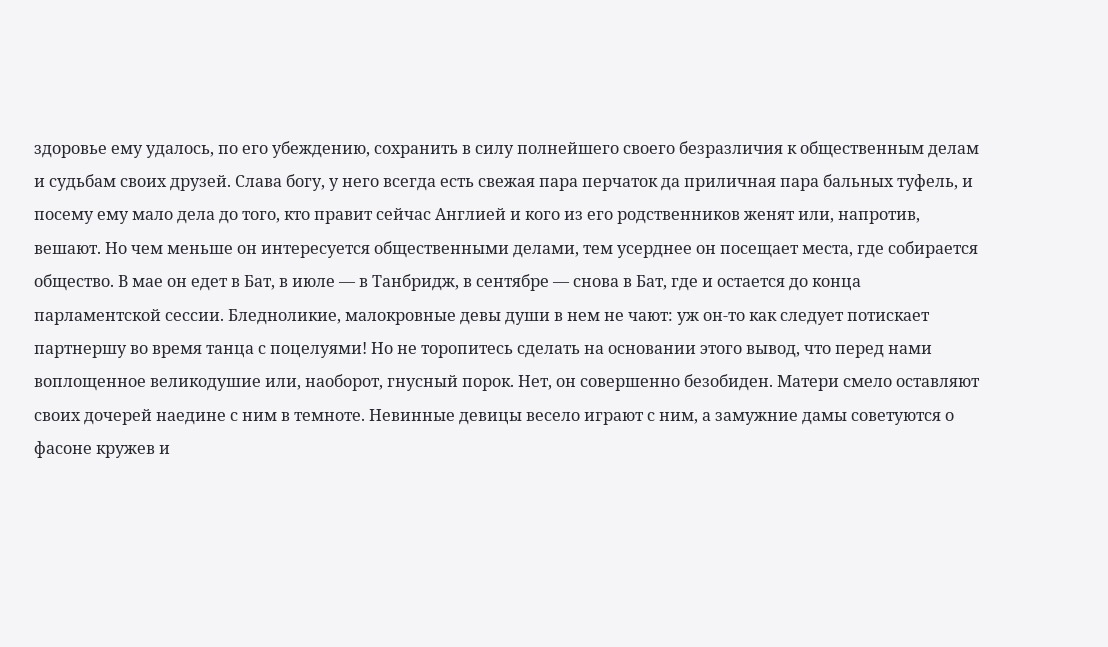здоровье ему удалось, по его убеждению, сохранить в силу полнейшего своего безразличия к общественным делам и судьбам своих друзей. Слава богу, у него всегда есть свежая пара перчаток да приличная пара бальных туфель, и посему ему мало дела до того, кто правит сейчас Англией и кого из его родственников женят или, напротив, вешают. Но чем меньше он интересуется общественными делами, тем усерднее он посещает места, где собирается общество. В мае он едет в Бат, в июле — в Танбридж, в сентябре — снова в Бат, где и остается до конца парламентской сессии. Бледноликие, малокровные девы души в нем не чают: уж он-то как следует потискает партнершу во время танца с поцелуями! Но не торопитесь сделать на основании этого вывод, что перед нами воплощенное великодушие или, наоборот, гнусный порок. Нет, он совершенно безобиден. Матери смело оставляют своих дочерей наедине с ним в темноте. Невинные девицы весело играют с ним, а замужние дамы советуются о фасоне кружев и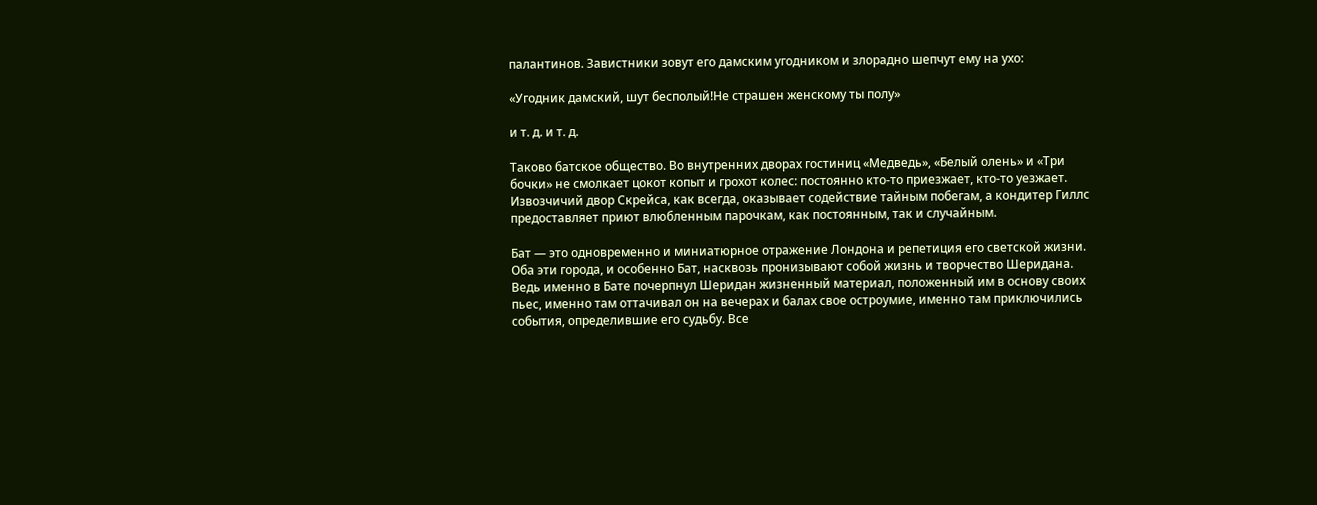палантинов. Завистники зовут его дамским угодником и злорадно шепчут ему на ухо:

«Угодник дамский, шут бесполый!Не страшен женскому ты полу»

и т. д. и т. д.

Таково батское общество. Во внутренних дворах гостиниц «Медведь», «Белый олень» и «Три бочки» не смолкает цокот копыт и грохот колес: постоянно кто-то приезжает, кто-то уезжает. Извозчичий двор Скрейса, как всегда, оказывает содействие тайным побегам, а кондитер Гиллс предоставляет приют влюбленным парочкам, как постоянным, так и случайным.

Бат — это одновременно и миниатюрное отражение Лондона и репетиция его светской жизни. Оба эти города, и особенно Бат, насквозь пронизывают собой жизнь и творчество Шеридана. Ведь именно в Бате почерпнул Шеридан жизненный материал, положенный им в основу своих пьес, именно там оттачивал он на вечерах и балах свое остроумие, именно там приключились события, определившие его судьбу. Все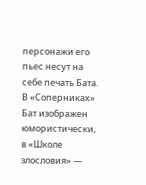персонажи его пьес несут на себе печать Бата. В «Соперниках» Бат изображен юмористически, в «Школе злословия» —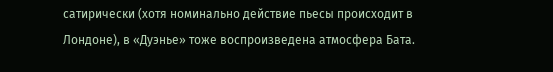сатирически (хотя номинально действие пьесы происходит в Лондоне), в «Дуэнье» тоже воспроизведена атмосфера Бата.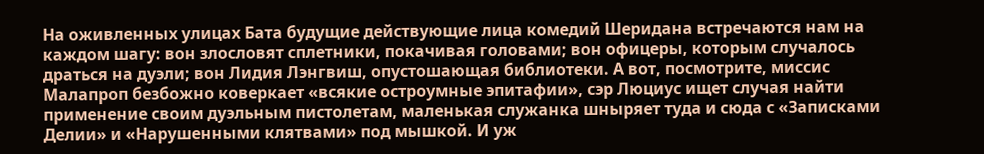На оживленных улицах Бата будущие действующие лица комедий Шеридана встречаются нам на каждом шагу: вон злословят сплетники, покачивая головами; вон офицеры, которым случалось драться на дуэли; вон Лидия Лэнгвиш, опустошающая библиотеки. А вот, посмотрите, миссис Малапроп безбожно коверкает «всякие остроумные эпитафии», сэр Люциус ищет случая найти применение своим дуэльным пистолетам, маленькая служанка шныряет туда и сюда с «Записками Делии» и «Нарушенными клятвами» под мышкой. И уж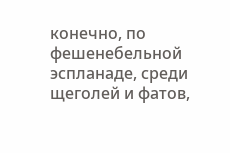конечно, по фешенебельной эспланаде, среди щеголей и фатов,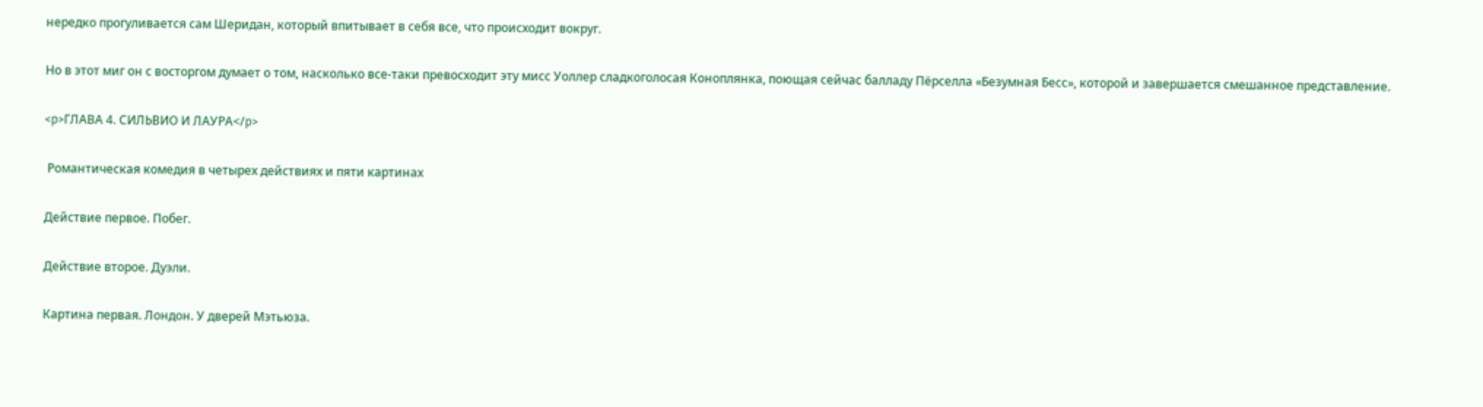нередко прогуливается сам Шеридан, который впитывает в себя все, что происходит вокруг.

Но в этот миг он с восторгом думает о том, насколько все-таки превосходит эту мисс Уоллер сладкоголосая Коноплянка, поющая сейчас балладу Пёрселла «Безумная Бесс», которой и завершается смешанное представление.

<p>ГЛАВА 4. СИЛЬВИО И ЛАУРА</p>

 Романтическая комедия в четырех действиях и пяти картинах

Действие первое. Побег.

Действие второе. Дуэли.

Картина первая. Лондон. У дверей Мэтьюза.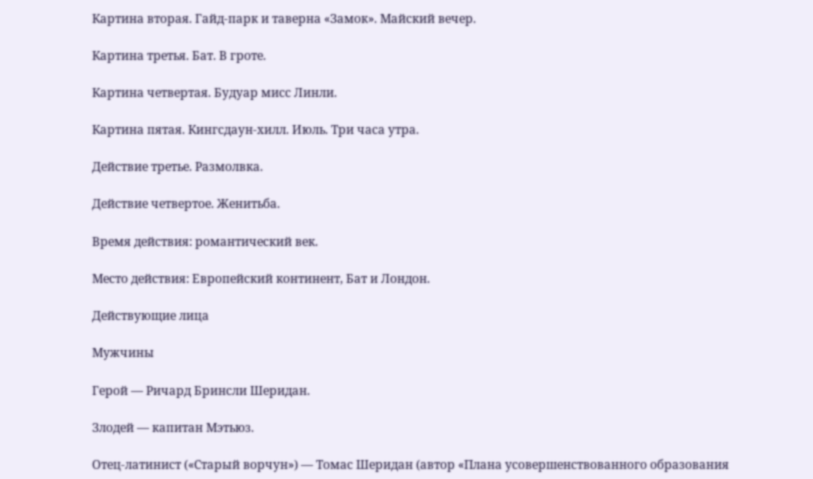Картина вторая. Гайд-парк и таверна «Замок». Майский вечер.

Картина третья. Бат. В гроте.

Картина четвертая. Будуар мисс Линли.

Картина пятая. Кингсдаун-хилл. Июль. Три часа утра.

Действие третье. Размолвка.

Действие четвертое. Женитьба.

Время действия: романтический век.

Место действия: Европейский континент, Бат и Лондон.

Действующие лица

Мужчины

Герой — Ричард Бринсли Шеридан.

Злодей — капитан Мэтьюз.

Отец-латинист («Старый ворчун») — Томас Шеридан (автор «Плана усовершенствованного образования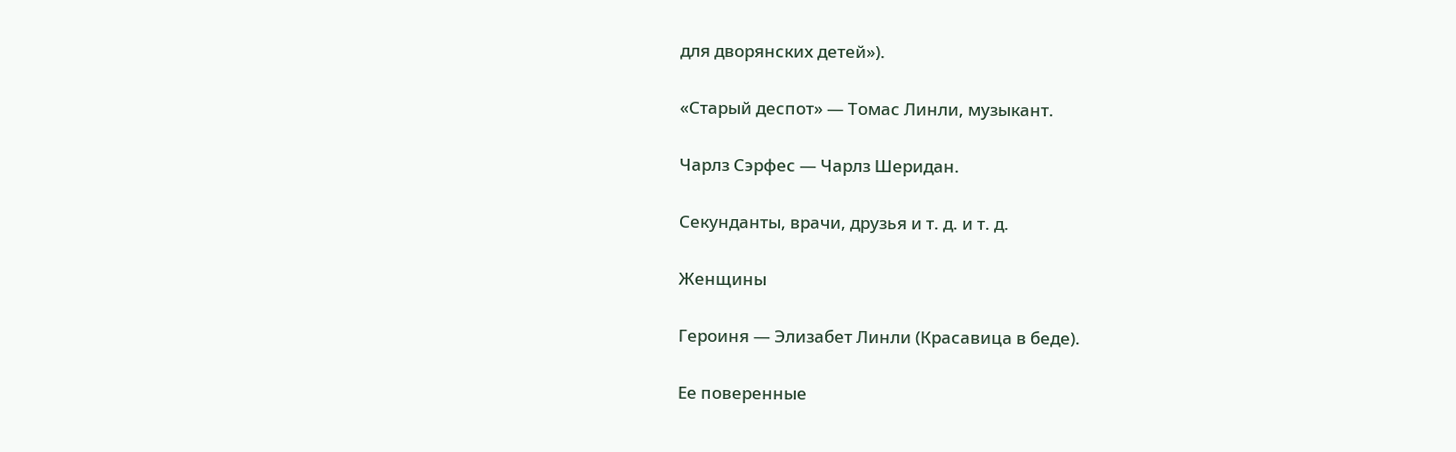для дворянских детей»).

«Старый деспот» — Томас Линли, музыкант.

Чарлз Сэрфес — Чарлз Шеридан.

Секунданты, врачи, друзья и т. д. и т. д.

Женщины

Героиня — Элизабет Линли (Красавица в беде).

Ее поверенные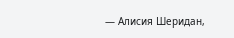— Алисия Шеридан,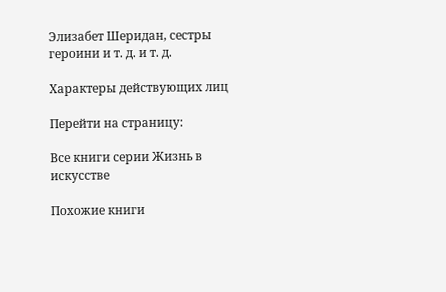Элизабет Шеридан, сестры героини и т. д. и т. д.

Характеры действующих лиц

Перейти на страницу:

Все книги серии Жизнь в искусстве

Похожие книги